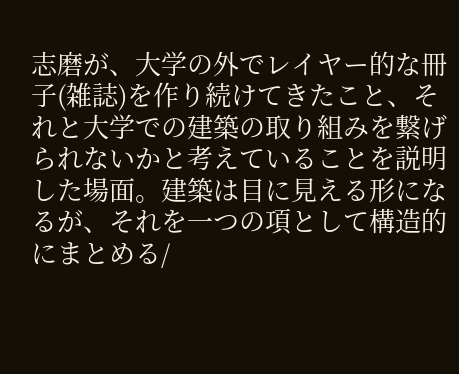志磨が、大学の外でレイヤー的な冊子(雑誌)を作り続けてきたこと、それと大学での建築の取り組みを繋げられないかと考えていることを説明した場面。建築は目に見える形になるが、それを一つの項として構造的にまとめる/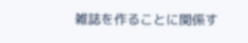雑誌を作ることに関係す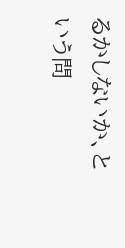るかしないか、という問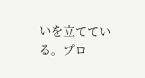いを立てている。プロ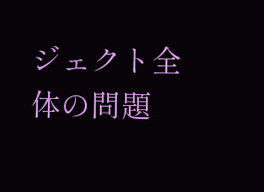ジェクト全体の問題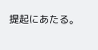提起にあたる。